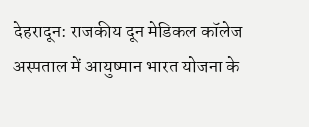देहरादून: राजकीय दून मेडिकल कॉलेज अस्पताल में आयुष्मान भारत योजना के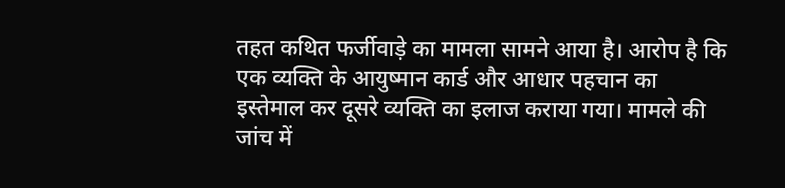तहत कथित फर्जीवाड़े का मामला सामने आया है। आरोप है कि एक व्यक्ति के आयुष्मान कार्ड और आधार पहचान का इस्तेमाल कर दूसरे व्यक्ति का इलाज कराया गया। मामले की जांच में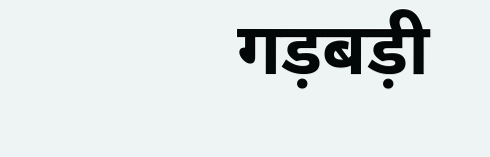गड़बड़ी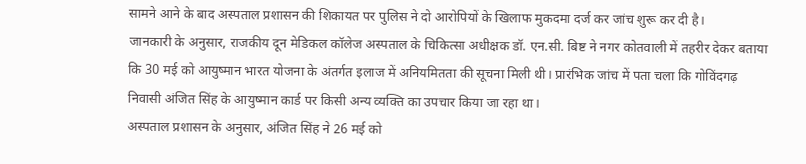सामने आने के बाद अस्पताल प्रशासन की शिकायत पर पुलिस ने दो आरोपियों के खिलाफ मुकदमा दर्ज कर जांच शुरू कर दी है।
जानकारी के अनुसार, राजकीय दून मेडिकल कॉलेज अस्पताल के चिकित्सा अधीक्षक डॉ. एन.सी. बिष्ट ने नगर कोतवाली में तहरीर देकर बताया कि 30 मई को आयुष्मान भारत योजना के अंतर्गत इलाज में अनियमितता की सूचना मिली थी। प्रारंभिक जांच में पता चला कि गोविंदगढ़ निवासी अंजित सिंह के आयुष्मान कार्ड पर किसी अन्य व्यक्ति का उपचार किया जा रहा था।
अस्पताल प्रशासन के अनुसार, अंजित सिंह ने 26 मई को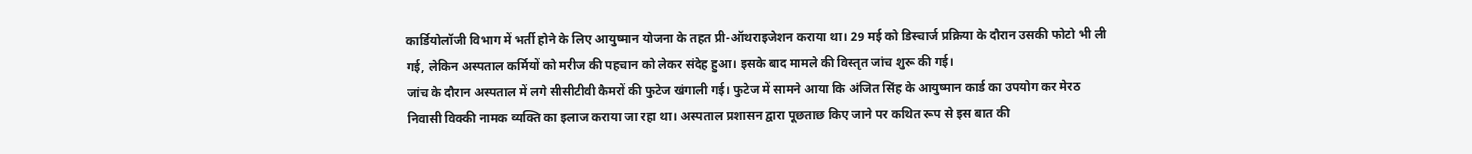कार्डियोलॉजी विभाग में भर्ती होने के लिए आयुष्मान योजना के तहत प्री-ऑथराइजेशन कराया था। 29 मई को डिस्चार्ज प्रक्रिया के दौरान उसकी फोटो भी ली गई, लेकिन अस्पताल कर्मियों को मरीज की पहचान को लेकर संदेह हुआ। इसके बाद मामले की विस्तृत जांच शुरू की गई।
जांच के दौरान अस्पताल में लगे सीसीटीवी कैमरों की फुटेज खंगाली गई। फुटेज में सामने आया कि अंजित सिंह के आयुष्मान कार्ड का उपयोग कर मेरठ निवासी विक्की नामक व्यक्ति का इलाज कराया जा रहा था। अस्पताल प्रशासन द्वारा पूछताछ किए जाने पर कथित रूप से इस बात की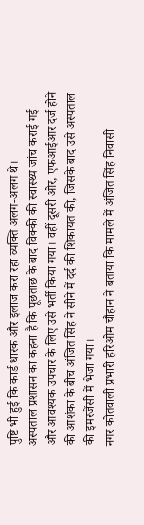पुष्टि भी हुई कि कार्ड धारक और इलाज करा रहा व्यक्ति अलग-अलग थे।
अस्पताल प्रशासन का कहना है कि पूछताछ के बाद विक्की की स्वास्थ्य जांच कराई गई और आवश्यक उपचार के लिए उसे भर्ती किया गया। वहीं दूसरी ओर, एफआईआर दर्ज होने की आशंका के बीच अंजित सिंह ने सीने में दर्द की शिकायत की, जिसके बाद उसे अस्पताल की इमरजेंसी में भेजा गया।
नगर कोतवाली प्रभारी हरिओम चौहान ने बताया कि मामले में अंजित सिंह निवासी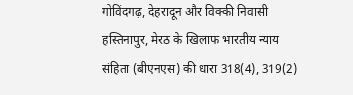गोविंदगढ़, देहरादून और विक्की निवासी हस्तिनापुर, मेरठ के खिलाफ भारतीय न्याय संहिता (बीएनएस) की धारा 318(4), 319(2)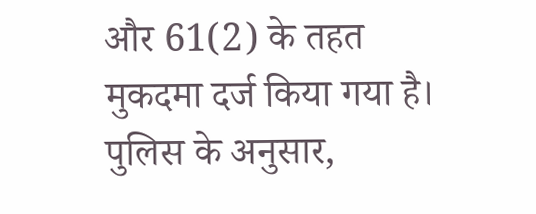और 61(2) के तहत मुकदमा दर्ज किया गया है।
पुलिस के अनुसार,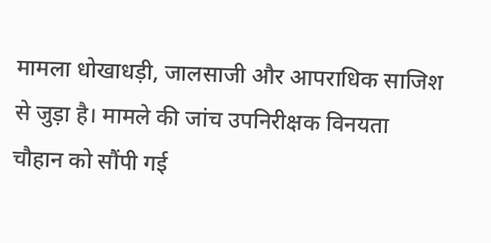मामला धोखाधड़ी, जालसाजी और आपराधिक साजिश से जुड़ा है। मामले की जांच उपनिरीक्षक विनयता चौहान को सौंपी गई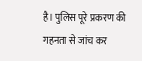है। पुलिस पूरे प्रकरण की गहनता से जांच कर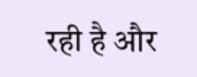रही है और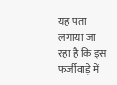यह पता लगाया जा रहा है कि इस फर्जीवाड़े में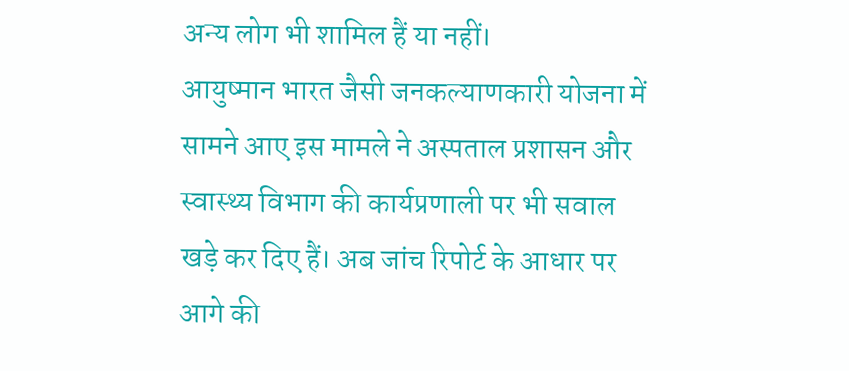अन्य लोग भी शामिल हैं या नहीं।
आयुष्मान भारत जैसी जनकल्याणकारी योजना में सामने आए इस मामले ने अस्पताल प्रशासन और स्वास्थ्य विभाग की कार्यप्रणाली पर भी सवाल खड़े कर दिए हैं। अब जांच रिपोर्ट के आधार पर आगे की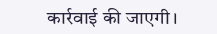कार्रवाई की जाएगी।